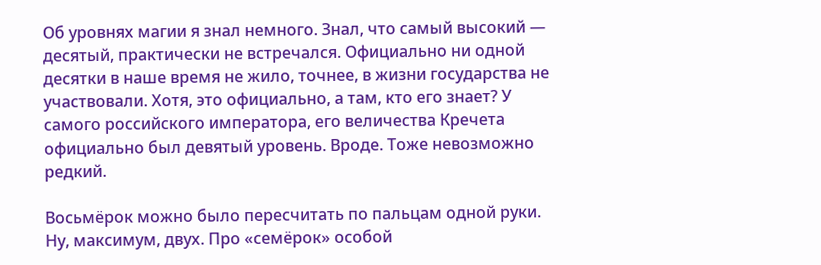Об уровнях магии я знал немного. Знал, что самый высокий — десятый, практически не встречался. Официально ни одной десятки в наше время не жило, точнее, в жизни государства не участвовали. Хотя, это официально, а там, кто его знает? У самого российского императора, его величества Кречета официально был девятый уровень. Вроде. Тоже невозможно редкий.

Восьмёрок можно было пересчитать по пальцам одной руки. Ну, максимум, двух. Про «семёрок» особой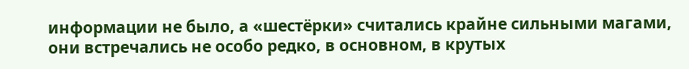информации не было, а «шестёрки» считались крайне сильными магами, они встречались не особо редко, в основном, в крутых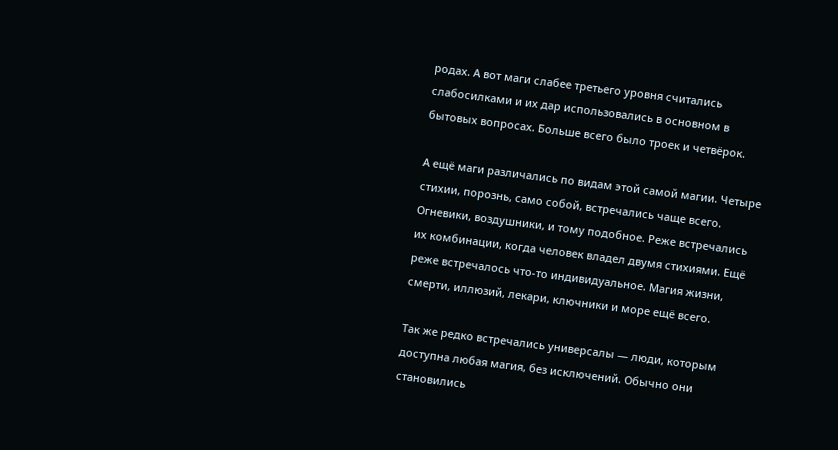родах. А вот маги слабее третьего уровня считались слабосилками и их дар использовались в основном в бытовых вопросах. Больше всего было троек и четвёрок.

А ещё маги различались по видам этой самой магии. Четыре стихии, порознь, само собой, встречались чаще всего. Огневики, воздушники, и тому подобное. Реже встречались их комбинации, когда человек владел двумя стихиями. Ещё реже встречалось что-то индивидуальное. Магия жизни, смерти, иллюзий, лекари, ключники и море ещё всего.

Так же редко встречались универсалы — люди, которым доступна любая магия, без исключений. Обычно они становились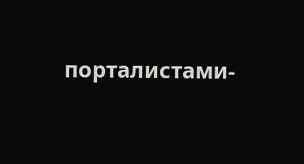порталистами-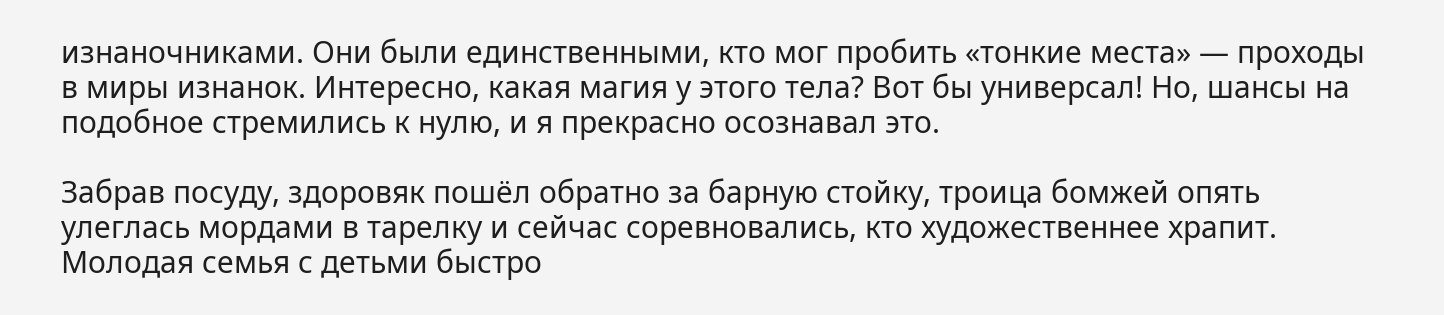изнаночниками. Они были единственными, кто мог пробить «тонкие места» — проходы в миры изнанок. Интересно, какая магия у этого тела? Вот бы универсал! Но, шансы на подобное стремились к нулю, и я прекрасно осознавал это.

Забрав посуду, здоровяк пошёл обратно за барную стойку, троица бомжей опять улеглась мордами в тарелку и сейчас соревновались, кто художественнее храпит. Молодая семья с детьми быстро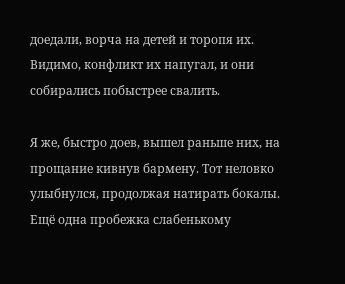доедали, ворча на детей и торопя их. Видимо, конфликт их напугал, и они собирались побыстрее свалить.

Я же, быстро доев, вышел раньше них, на прощание кивнув бармену. Тот неловко улыбнулся, продолжая натирать бокалы. Ещё одна пробежка слабенькому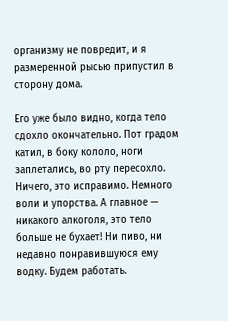организму не повредит, и я размеренной рысью припустил в сторону дома.

Его уже было видно, когда тело сдохло окончательно. Пот градом катил, в боку кололо, ноги заплетались, во рту пересохло. Ничего, это исправимо. Немного воли и упорства. А главное — никакого алкоголя, это тело больше не бухает! Ни пиво, ни недавно понравившуюся ему водку. Будем работать.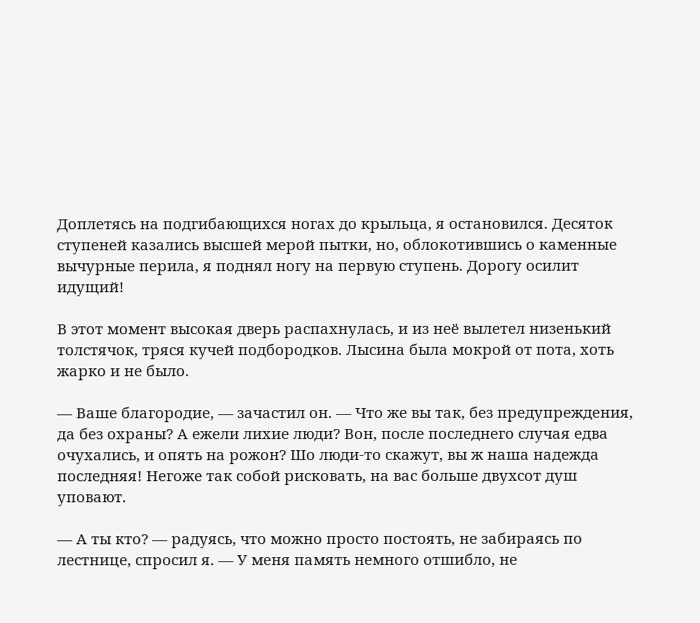Доплетясь на подгибающихся ногах до крыльца, я остановился. Десяток ступеней казались высшей мерой пытки, но, облокотившись о каменные вычурные перила, я поднял ногу на первую ступень. Дорогу осилит идущий!

В этот момент высокая дверь распахнулась, и из неё вылетел низенький толстячок, тряся кучей подбородков. Лысина была мокрой от пота, хоть жарко и не было.

— Ваше благородие, — зачастил он. — Что же вы так, без предупреждения, да без охраны? А ежели лихие люди? Вон, после последнего случая едва очухались, и опять на рожон? Шо люди-то скажут, вы ж наша надежда последняя! Негоже так собой рисковать, на вас больше двухсот душ уповают.

— А ты кто? — радуясь, что можно просто постоять, не забираясь по лестнице, спросил я. — У меня память немного отшибло, не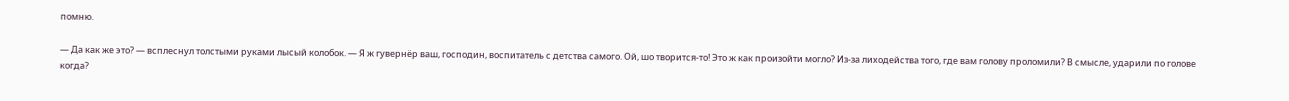помню.

— Да как же это? — всплеснул толстыми руками лысый колобок. — Я ж гувернёр ваш, господин, воспитатель с детства самого. Ой, шо творится-то! Это ж как произойти могло? Из-за лиходейства того, где вам голову проломили? В смысле, ударили по голове когда?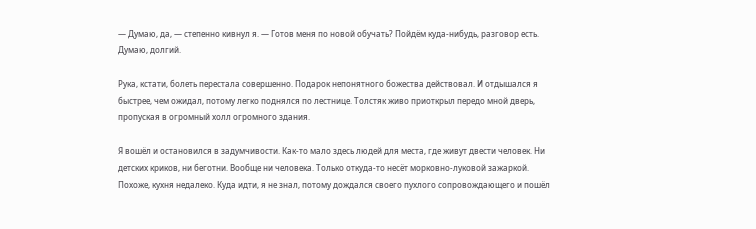— Думаю, да, — степенно кивнул я. — Готов меня по новой обучать? Пойдём куда-нибудь, разговор есть. Думаю, долгий.

Рука, кстати, болеть перестала совершенно. Подарок непонятного божества действовал. И отдышался я быстрее, чем ожидал, потому легко поднялся по лестнице. Толстяк живо приоткрыл передо мной дверь, пропуская в огромный холл огромного здания.

Я вошёл и остановился в задумчивости. Как-то мало здесь людей для места, где живут двести человек. Ни детских криков, ни беготни. Вообще ни человека. Только откуда-то несёт морковно-луковой зажаркой. Похоже, кухня недалеко. Куда идти, я не знал, потому дождался своего пухлого сопровождающего и пошёл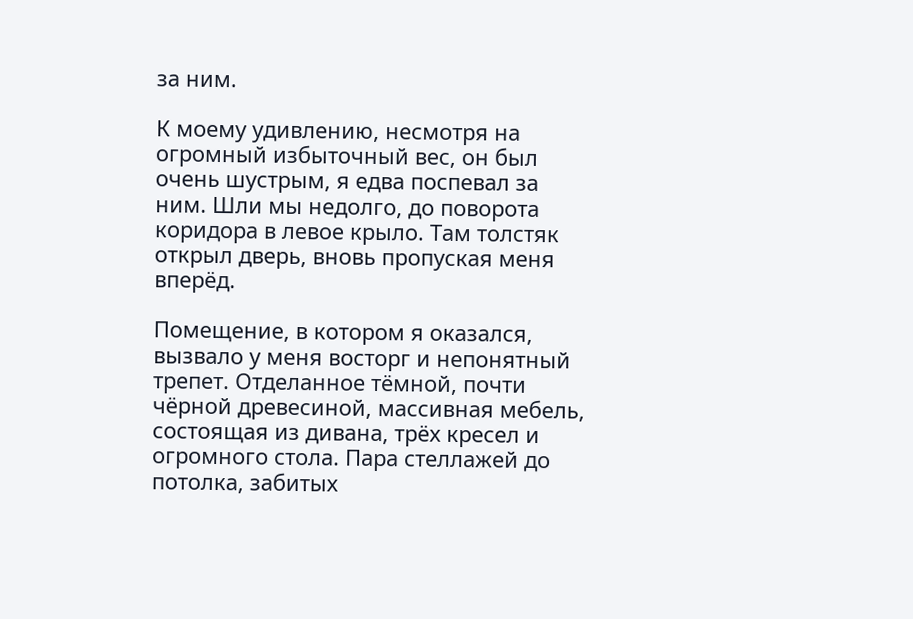за ним.

К моему удивлению, несмотря на огромный избыточный вес, он был очень шустрым, я едва поспевал за ним. Шли мы недолго, до поворота коридора в левое крыло. Там толстяк открыл дверь, вновь пропуская меня вперёд.

Помещение, в котором я оказался, вызвало у меня восторг и непонятный трепет. Отделанное тёмной, почти чёрной древесиной, массивная мебель, состоящая из дивана, трёх кресел и огромного стола. Пара стеллажей до потолка, забитых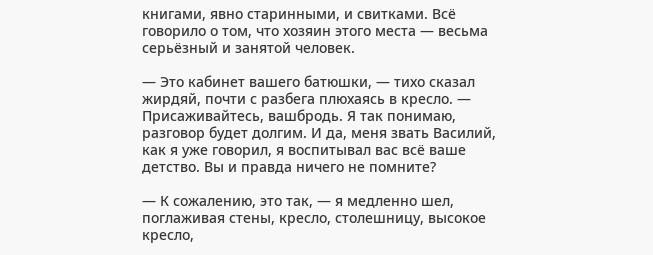книгами, явно старинными, и свитками. Всё говорило о том, что хозяин этого места — весьма серьёзный и занятой человек.

— Это кабинет вашего батюшки, — тихо сказал жирдяй, почти с разбега плюхаясь в кресло. — Присаживайтесь, вашбродь. Я так понимаю, разговор будет долгим. И да, меня звать Василий, как я уже говорил, я воспитывал вас всё ваше детство. Вы и правда ничего не помните?

— К сожалению, это так, — я медленно шел, поглаживая стены, кресло, столешницу, высокое кресло,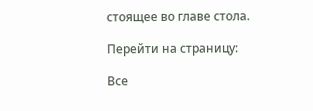стоящее во главе стола.

Перейти на страницу:

Все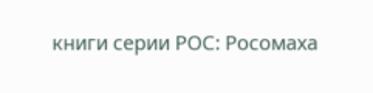книги серии РОС: Росомаха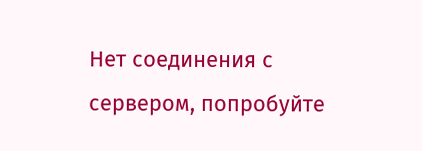Нет соединения с сервером, попробуйте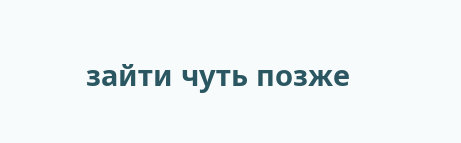зайти чуть позже